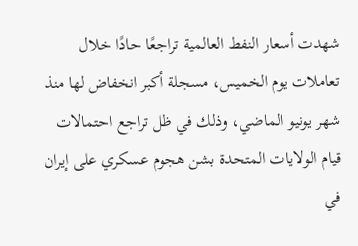شهدت أسعار النفط العالمية تراجعًا حادًا خلال تعاملات يوم الخميس، مسجلة أكبر انخفاض لها منذ شهر يونيو الماضي، وذلك في ظل تراجع احتمالات قيام الولايات المتحدة بشن هجوم عسكري على إيران في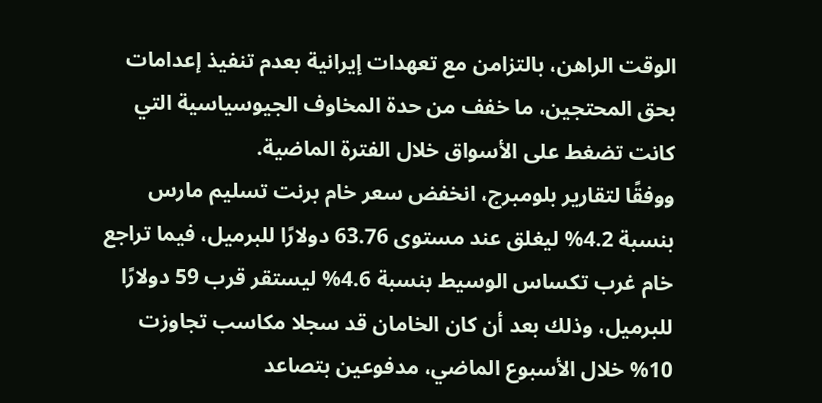الوقت الراهن، بالتزامن مع تعهدات إيرانية بعدم تنفيذ إعدامات بحق المحتجين، ما خفف من حدة المخاوف الجيوسياسية التي كانت تضغط على الأسواق خلال الفترة الماضية.
ووفقًا لتقارير بلومبرج، انخفض سعر خام برنت تسليم مارس بنسبة 4.2% ليغلق عند مستوى 63.76 دولارًا للبرميل، فيما تراجع خام غرب تكساس الوسيط بنسبة 4.6% ليستقر قرب 59 دولارًا للبرميل، وذلك بعد أن كان الخامان قد سجلا مكاسب تجاوزت 10% خلال الأسبوع الماضي، مدفوعين بتصاعد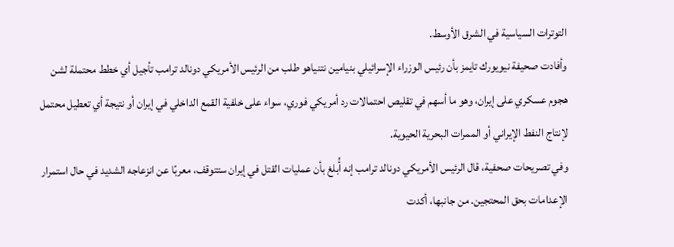التوترات السياسية في الشرق الأوسط.
وأفادت صحيفة نيويورك تايمز بأن رئيس الوزراء الإسرائيلي بنيامين نتنياهو طلب من الرئيس الأمريكي دونالد ترامب تأجيل أي خطط محتملة لشن هجوم عسكري على إيران، وهو ما أسهم في تقليص احتمالات رد أمريكي فوري، سواء على خلفية القمع الداخلي في إيران أو نتيجة أي تعطيل محتمل لإنتاج النفط الإيراني أو الممرات البحرية الحيوية.
وفي تصريحات صحفية، قال الرئيس الأمريكي دونالد ترامب إنه أُبلغ بأن عمليات القتل في إيران ستتوقف، معربًا عن انزعاجه الشديد في حال استمرار الإعدامات بحق المحتجين. من جانبها، أكدت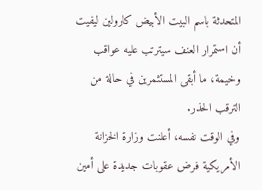المتحدثة باسم البيت الأبيض كارولين ليفيت أن استمرار العنف سيترتب عليه عواقب وخيمة، ما أبقى المستثمرين في حالة من الترقب الحذر.
وفي الوقت نفسه، أعلنت وزارة الخزانة الأمريكية فرض عقوبات جديدة على أمين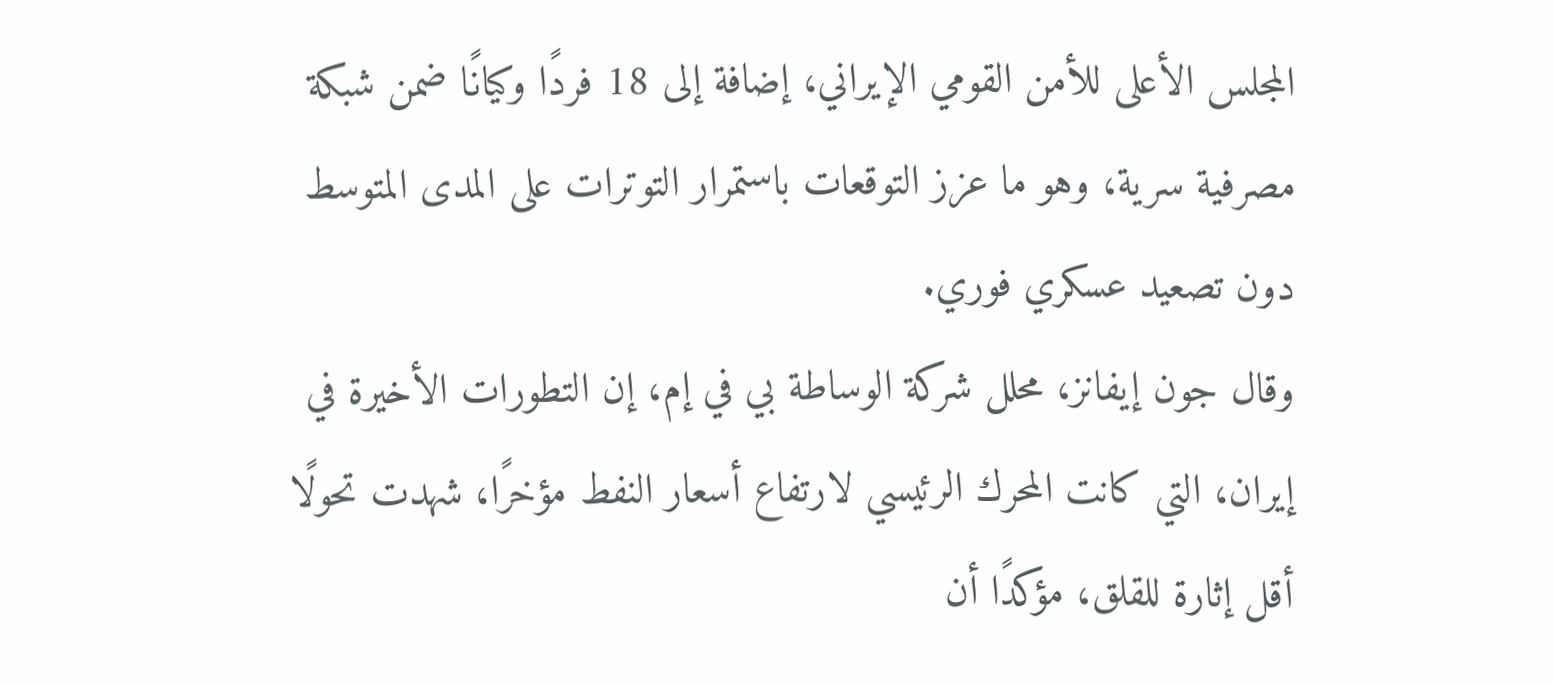المجلس الأعلى للأمن القومي الإيراني، إضافة إلى 18 فردًا وكيانًا ضمن شبكة مصرفية سرية، وهو ما عزز التوقعات باستمرار التوترات على المدى المتوسط دون تصعيد عسكري فوري.
وقال جون إيفانز، محلل شركة الوساطة بي في إم، إن التطورات الأخيرة في إيران، التي كانت المحرك الرئيسي لارتفاع أسعار النفط مؤخرًا، شهدت تحولًا أقل إثارة للقلق، مؤكدًا أن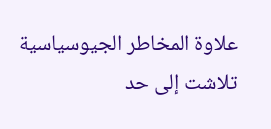علاوة المخاطر الجيوسياسية تلاشت إلى حد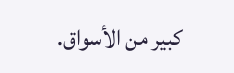كبير من الأسواق.